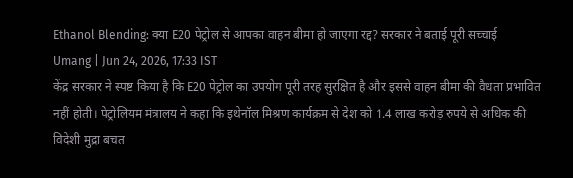Ethanol Blending: क्या E20 पेट्रोल से आपका वाहन बीमा हो जाएगा रद्द? सरकार ने बताई पूरी सच्चाई
Umang | Jun 24, 2026, 17:33 IST
केंद्र सरकार ने स्पष्ट किया है कि E20 पेट्रोल का उपयोग पूरी तरह सुरक्षित है और इससे वाहन बीमा की वैधता प्रभावित नहीं होती। पेट्रोलियम मंत्रालय ने कहा कि इथेनॉल मिश्रण कार्यक्रम से देश को 1.4 लाख करोड़ रुपये से अधिक की विदेशी मुद्रा बचत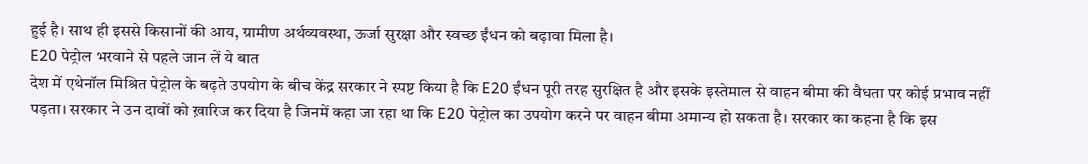हुई है। साथ ही इससे किसानों की आय, ग्रामीण अर्थव्यवस्था, ऊर्जा सुरक्षा और स्वच्छ ईंधन को बढ़ावा मिला है।
E20 पेट्रोल भरवाने से पहले जान लें ये बात
देश में एथेनॉल मिश्रित पेट्रोल के बढ़ते उपयोग के बीच केंद्र सरकार ने स्पष्ट किया है कि E20 ईंधन पूरी तरह सुरक्षित है और इसके इस्तेमाल से वाहन बीमा की वैधता पर कोई प्रभाव नहीं पड़ता। सरकार ने उन दावों को ख़ारिज कर दिया है जिनमें कहा जा रहा था कि E20 पेट्रोल का उपयोग करने पर वाहन बीमा अमान्य हो सकता है। सरकार का कहना है कि इस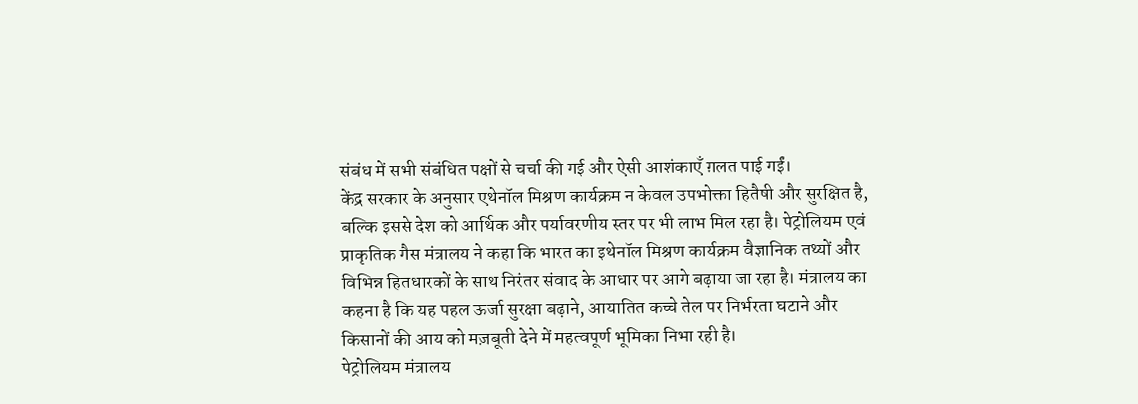संबंध में सभी संबंधित पक्षों से चर्चा की गई और ऐसी आशंकाएँ ग़लत पाई गईं।
केंद्र सरकार के अनुसार एथेनॉल मिश्रण कार्यक्रम न केवल उपभोक्ता हितैषी और सुरक्षित है, बल्कि इससे देश को आर्थिक और पर्यावरणीय स्तर पर भी लाभ मिल रहा है। पेट्रोलियम एवं प्राकृतिक गैस मंत्रालय ने कहा कि भारत का इथेनॉल मिश्रण कार्यक्रम वैज्ञानिक तथ्यों और विभिन्न हितधारकों के साथ निरंतर संवाद के आधार पर आगे बढ़ाया जा रहा है। मंत्रालय का कहना है कि यह पहल ऊर्जा सुरक्षा बढ़ाने, आयातित कच्चे तेल पर निर्भरता घटाने और किसानों की आय को मज़बूती देने में महत्वपूर्ण भूमिका निभा रही है।
पेट्रोलियम मंत्रालय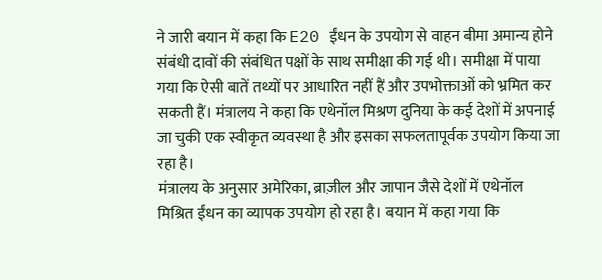ने जारी बयान में कहा कि E20 ईंधन के उपयोग से वाहन बीमा अमान्य होने संबंधी दावों की संबंधित पक्षों के साथ समीक्षा की गई थी। समीक्षा में पाया गया कि ऐसी बातें तथ्यों पर आधारित नहीं हैं और उपभोक्ताओं को भ्रमित कर सकती हैं। मंत्रालय ने कहा कि एथेनॉल मिश्रण दुनिया के कई देशों में अपनाई जा चुकी एक स्वीकृत व्यवस्था है और इसका सफलतापूर्वक उपयोग किया जा रहा है।
मंत्रालय के अनुसार अमेरिका, ब्राज़ील और जापान जैसे देशों में एथेनॉल मिश्रित ईंधन का व्यापक उपयोग हो रहा है। बयान में कहा गया कि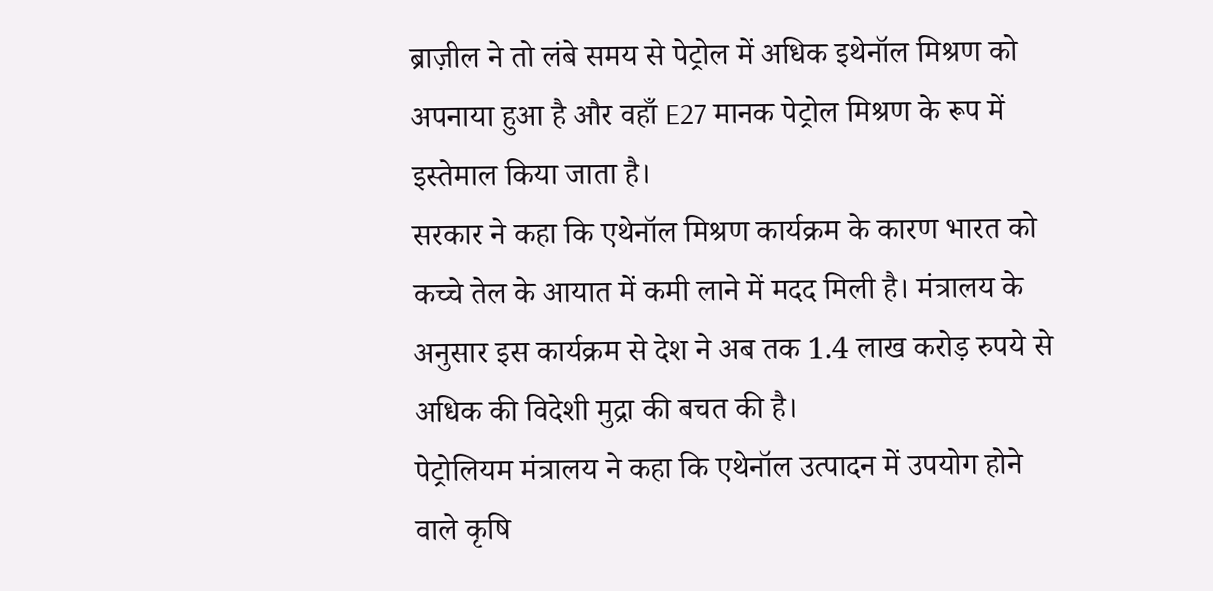ब्राज़ील ने तो लंबे समय से पेट्रोल में अधिक इथेनॉल मिश्रण को अपनाया हुआ है और वहाँ E27 मानक पेट्रोल मिश्रण के रूप में इस्तेमाल किया जाता है।
सरकार ने कहा कि एथेनॉल मिश्रण कार्यक्रम के कारण भारत को कच्चे तेल के आयात में कमी लाने में मदद मिली है। मंत्रालय के अनुसार इस कार्यक्रम से देश ने अब तक 1.4 लाख करोड़ रुपये से अधिक की विदेशी मुद्रा की बचत की है।
पेट्रोलियम मंत्रालय ने कहा कि एथेनॉल उत्पादन में उपयोग होने वाले कृषि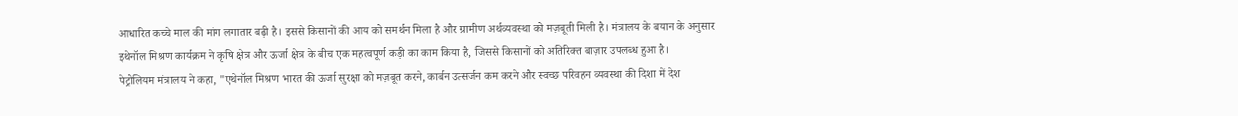आधारित कच्चे माल की मांग लगातार बढ़ी है। इससे किसानों की आय को समर्थन मिला है और ग्रामीण अर्थव्यवस्था को मज़बूती मिली है। मंत्रालय के बयान के अनुसार इथेनॉल मिश्रण कार्यक्रम ने कृषि क्षेत्र और ऊर्जा क्षेत्र के बीच एक महत्वपूर्ण कड़ी का काम किया है, जिससे किसानों को अतिरिक्त बाज़ार उपलब्ध हुआ है।
पेट्रोलियम मंत्रालय ने कहा, "एथेनॉल मिश्रण भारत की ऊर्जा सुरक्षा को मज़बूत करने, कार्बन उत्सर्जन कम करने और स्वच्छ परिवहन व्यवस्था की दिशा में देश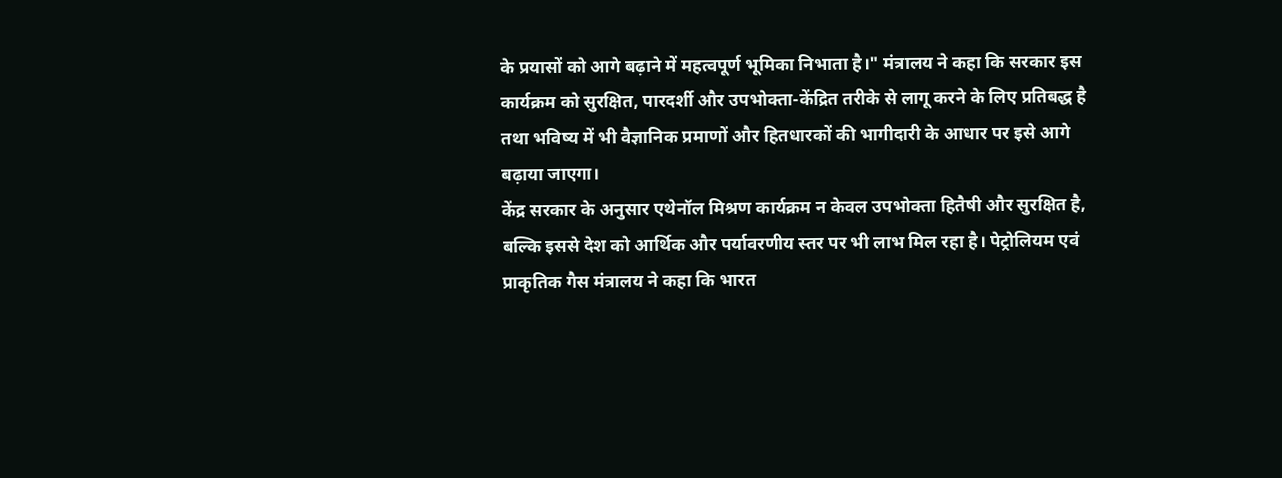के प्रयासों को आगे बढ़ाने में महत्वपूर्ण भूमिका निभाता है।" मंत्रालय ने कहा कि सरकार इस कार्यक्रम को सुरक्षित, पारदर्शी और उपभोक्ता-केंद्रित तरीके से लागू करने के लिए प्रतिबद्ध है तथा भविष्य में भी वैज्ञानिक प्रमाणों और हितधारकों की भागीदारी के आधार पर इसे आगे बढ़ाया जाएगा।
केंद्र सरकार के अनुसार एथेनॉल मिश्रण कार्यक्रम न केवल उपभोक्ता हितैषी और सुरक्षित है, बल्कि इससे देश को आर्थिक और पर्यावरणीय स्तर पर भी लाभ मिल रहा है। पेट्रोलियम एवं प्राकृतिक गैस मंत्रालय ने कहा कि भारत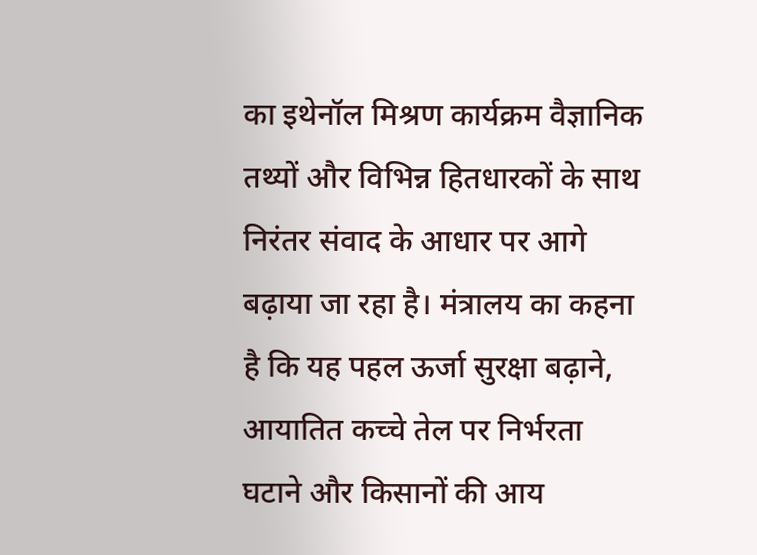का इथेनॉल मिश्रण कार्यक्रम वैज्ञानिक तथ्यों और विभिन्न हितधारकों के साथ निरंतर संवाद के आधार पर आगे बढ़ाया जा रहा है। मंत्रालय का कहना है कि यह पहल ऊर्जा सुरक्षा बढ़ाने, आयातित कच्चे तेल पर निर्भरता घटाने और किसानों की आय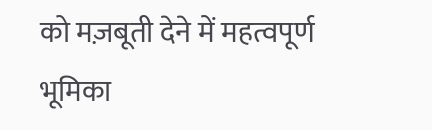को मज़बूती देने में महत्वपूर्ण भूमिका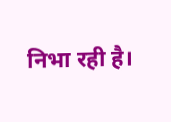निभा रही है।